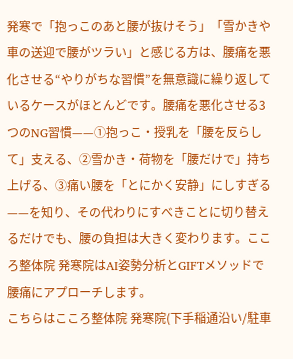発寒で「抱っこのあと腰が抜けそう」「雪かきや車の送迎で腰がツラい」と感じる方は、腰痛を悪化させる“やりがちな習慣”を無意識に繰り返しているケースがほとんどです。腰痛を悪化させる3つのNG習慣——①抱っこ・授乳を「腰を反らして」支える、②雪かき・荷物を「腰だけで」持ち上げる、③痛い腰を「とにかく安静」にしすぎる——を知り、その代わりにすべきことに切り替えるだけでも、腰の負担は大きく変わります。こころ整体院 発寒院はAI姿勢分析とGIFTメソッドで腰痛にアプローチします。
こちらはこころ整体院 発寒院(下手稲通沿い/駐車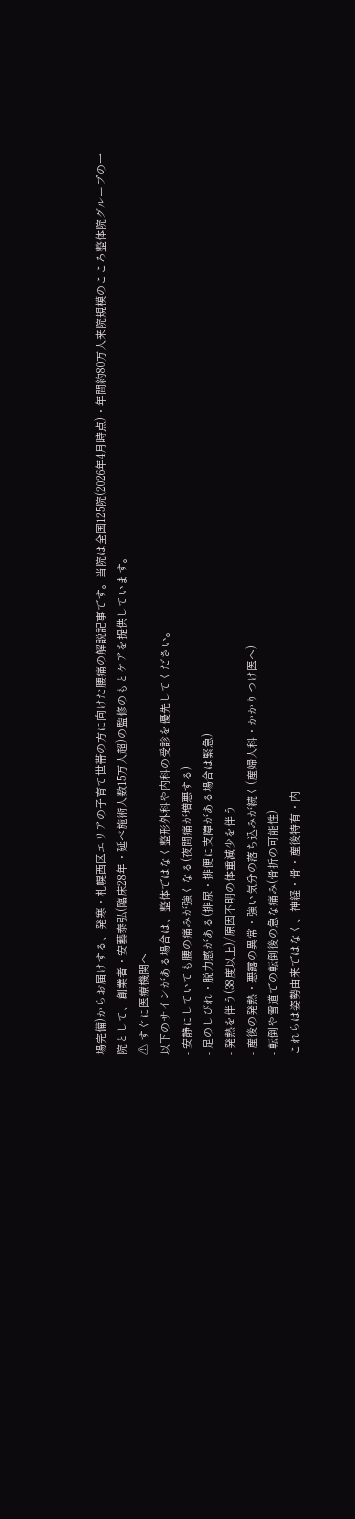場完備)からお届けする、発寒・札幌西区エリアの子育て世帯の方に向けた腰痛の解説記事です。当院は全国125院(2026年4月時点)・年間約80万人来院規模のこころ整体院グループの一院として、創業者・安藝泰弘(臨床28年・延べ施術人数15万人超)の監修のもとケアを提供しています。
⚠ すぐに医療機関へ
以下のサインがある場合は、整体ではなく整形外科や内科の受診を優先してください。
- 安静にしていても腰の痛みが強くなる(夜間痛が増悪する)
- 足のしびれ・脱力感がある(排尿・排便に支障がある場合は緊急)
- 発熱を伴う(38度以上)/原因不明の体重減少を伴う
- 産後の発熱・悪露の異常・強い気分の落ち込みが続く(産婦人科・かかりつけ医へ)
- 転倒や雪道での転倒後の急な痛み(骨折の可能性)
これらは姿勢由来ではなく、神経・骨・産後特有・内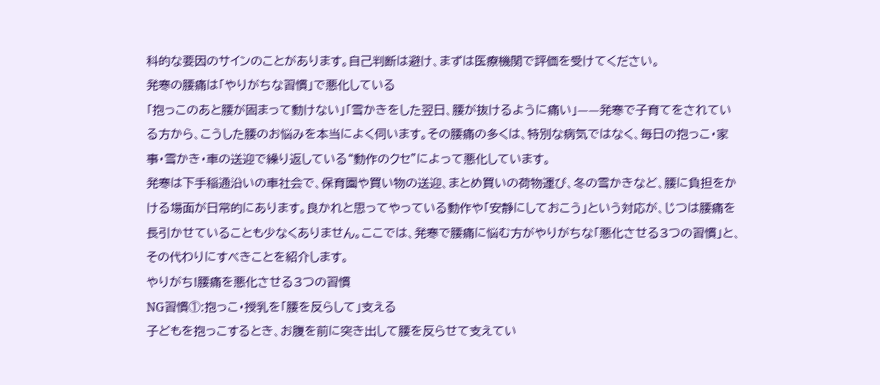科的な要因のサインのことがあります。自己判断は避け、まずは医療機関で評価を受けてください。
発寒の腰痛は「やりがちな習慣」で悪化している
「抱っこのあと腰が固まって動けない」「雪かきをした翌日、腰が抜けるように痛い」——発寒で子育てをされている方から、こうした腰のお悩みを本当によく伺います。その腰痛の多くは、特別な病気ではなく、毎日の抱っこ・家事・雪かき・車の送迎で繰り返している“動作のクセ”によって悪化しています。
発寒は下手稲通沿いの車社会で、保育園や買い物の送迎、まとめ買いの荷物運び、冬の雪かきなど、腰に負担をかける場面が日常的にあります。良かれと思ってやっている動作や「安静にしておこう」という対応が、じつは腰痛を長引かせていることも少なくありません。ここでは、発寒で腰痛に悩む方がやりがちな「悪化させる3つの習慣」と、その代わりにすべきことを紹介します。
やりがち!腰痛を悪化させる3つの習慣
NG習慣①:抱っこ・授乳を「腰を反らして」支える
子どもを抱っこするとき、お腹を前に突き出して腰を反らせて支えてい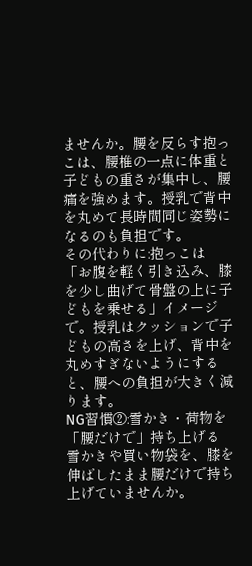ませんか。腰を反らす抱っこは、腰椎の一点に体重と子どもの重さが集中し、腰痛を強めます。授乳で背中を丸めて長時間同じ姿勢になるのも負担です。
その代わりに:抱っこは「お腹を軽く引き込み、膝を少し曲げて骨盤の上に子どもを乗せる」イメージで。授乳はクッションで子どもの高さを上げ、背中を丸めすぎないようにすると、腰への負担が大きく減ります。
NG習慣②:雪かき・荷物を「腰だけで」持ち上げる
雪かきや買い物袋を、膝を伸ばしたまま腰だけで持ち上げていませんか。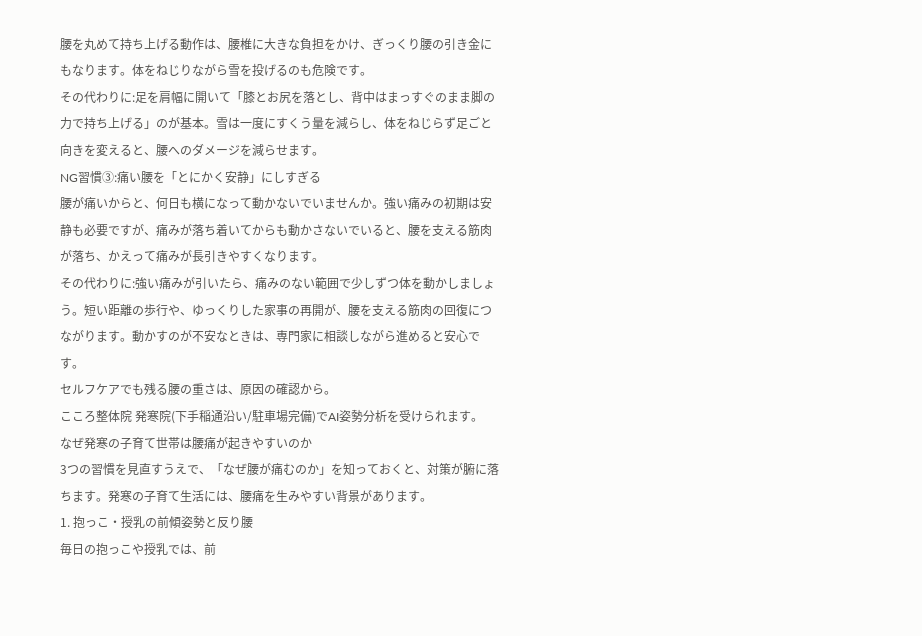腰を丸めて持ち上げる動作は、腰椎に大きな負担をかけ、ぎっくり腰の引き金にもなります。体をねじりながら雪を投げるのも危険です。
その代わりに:足を肩幅に開いて「膝とお尻を落とし、背中はまっすぐのまま脚の力で持ち上げる」のが基本。雪は一度にすくう量を減らし、体をねじらず足ごと向きを変えると、腰へのダメージを減らせます。
NG習慣③:痛い腰を「とにかく安静」にしすぎる
腰が痛いからと、何日も横になって動かないでいませんか。強い痛みの初期は安静も必要ですが、痛みが落ち着いてからも動かさないでいると、腰を支える筋肉が落ち、かえって痛みが長引きやすくなります。
その代わりに:強い痛みが引いたら、痛みのない範囲で少しずつ体を動かしましょう。短い距離の歩行や、ゆっくりした家事の再開が、腰を支える筋肉の回復につながります。動かすのが不安なときは、専門家に相談しながら進めると安心です。
セルフケアでも残る腰の重さは、原因の確認から。
こころ整体院 発寒院(下手稲通沿い/駐車場完備)でAI姿勢分析を受けられます。
なぜ発寒の子育て世帯は腰痛が起きやすいのか
3つの習慣を見直すうえで、「なぜ腰が痛むのか」を知っておくと、対策が腑に落ちます。発寒の子育て生活には、腰痛を生みやすい背景があります。
1. 抱っこ・授乳の前傾姿勢と反り腰
毎日の抱っこや授乳では、前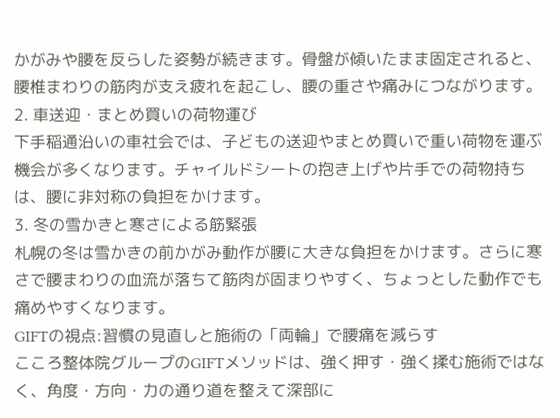かがみや腰を反らした姿勢が続きます。骨盤が傾いたまま固定されると、腰椎まわりの筋肉が支え疲れを起こし、腰の重さや痛みにつながります。
2. 車送迎・まとめ買いの荷物運び
下手稲通沿いの車社会では、子どもの送迎やまとめ買いで重い荷物を運ぶ機会が多くなります。チャイルドシートの抱き上げや片手での荷物持ちは、腰に非対称の負担をかけます。
3. 冬の雪かきと寒さによる筋緊張
札幌の冬は雪かきの前かがみ動作が腰に大きな負担をかけます。さらに寒さで腰まわりの血流が落ちて筋肉が固まりやすく、ちょっとした動作でも痛めやすくなります。
GIFTの視点:習慣の見直しと施術の「両輪」で腰痛を減らす
こころ整体院グループのGIFTメソッドは、強く押す・強く揉む施術ではなく、角度・方向・力の通り道を整えて深部に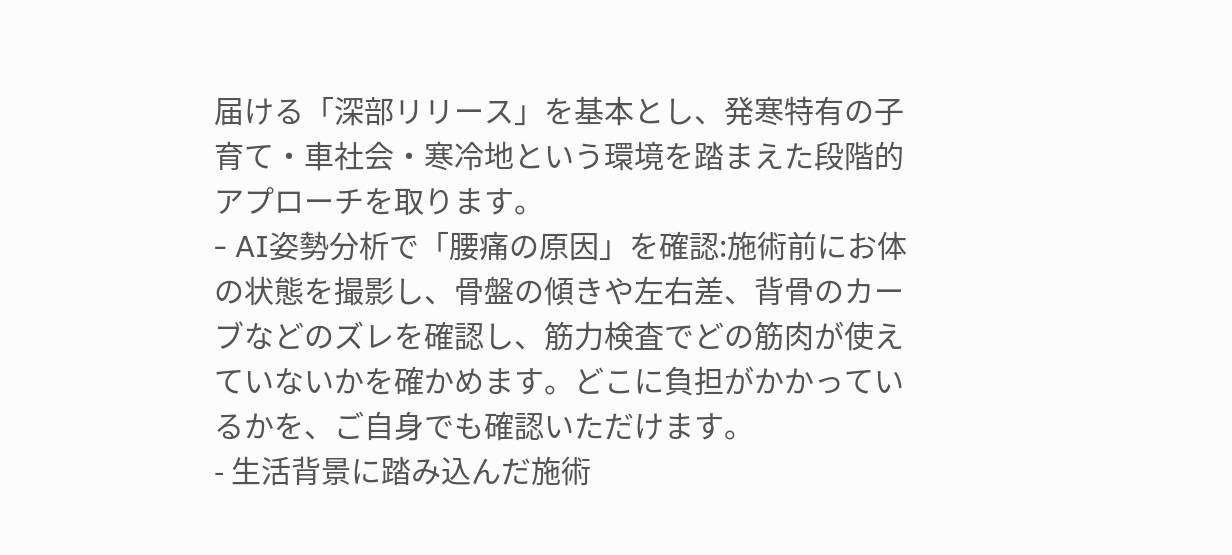届ける「深部リリース」を基本とし、発寒特有の子育て・車社会・寒冷地という環境を踏まえた段階的アプローチを取ります。
- AI姿勢分析で「腰痛の原因」を確認:施術前にお体の状態を撮影し、骨盤の傾きや左右差、背骨のカーブなどのズレを確認し、筋力検査でどの筋肉が使えていないかを確かめます。どこに負担がかかっているかを、ご自身でも確認いただけます。
- 生活背景に踏み込んだ施術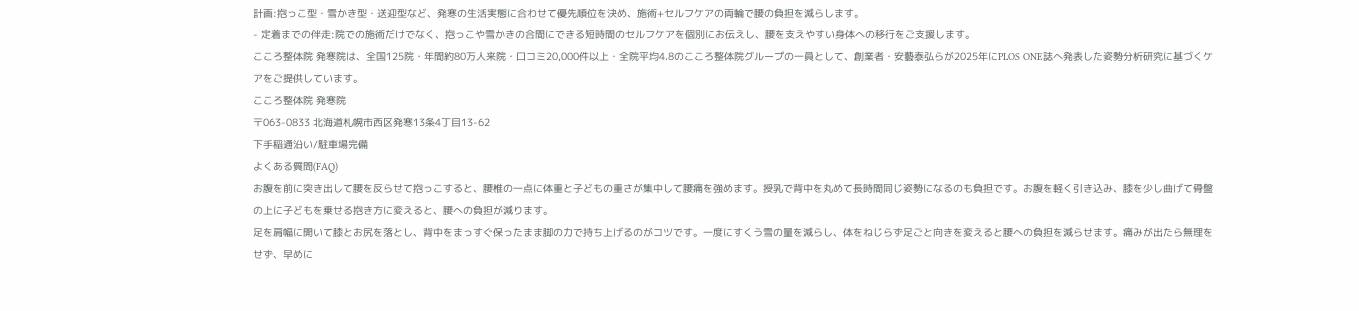計画:抱っこ型・雪かき型・送迎型など、発寒の生活実態に合わせて優先順位を決め、施術+セルフケアの両輪で腰の負担を減らします。
- 定着までの伴走:院での施術だけでなく、抱っこや雪かきの合間にできる短時間のセルフケアを個別にお伝えし、腰を支えやすい身体への移行をご支援します。
こころ整体院 発寒院は、全国125院・年間約80万人来院・口コミ20,000件以上・全院平均4.8のこころ整体院グループの一員として、創業者・安藝泰弘らが2025年にPLOS ONE誌へ発表した姿勢分析研究に基づくケアをご提供しています。
こころ整体院 発寒院
〒063-0833 北海道札幌市西区発寒13条4丁目13-62
下手稲通沿い/駐車場完備
よくある質問(FAQ)
お腹を前に突き出して腰を反らせて抱っこすると、腰椎の一点に体重と子どもの重さが集中して腰痛を強めます。授乳で背中を丸めて長時間同じ姿勢になるのも負担です。お腹を軽く引き込み、膝を少し曲げて骨盤の上に子どもを乗せる抱き方に変えると、腰への負担が減ります。
足を肩幅に開いて膝とお尻を落とし、背中をまっすぐ保ったまま脚の力で持ち上げるのがコツです。一度にすくう雪の量を減らし、体をねじらず足ごと向きを変えると腰への負担を減らせます。痛みが出たら無理をせず、早めに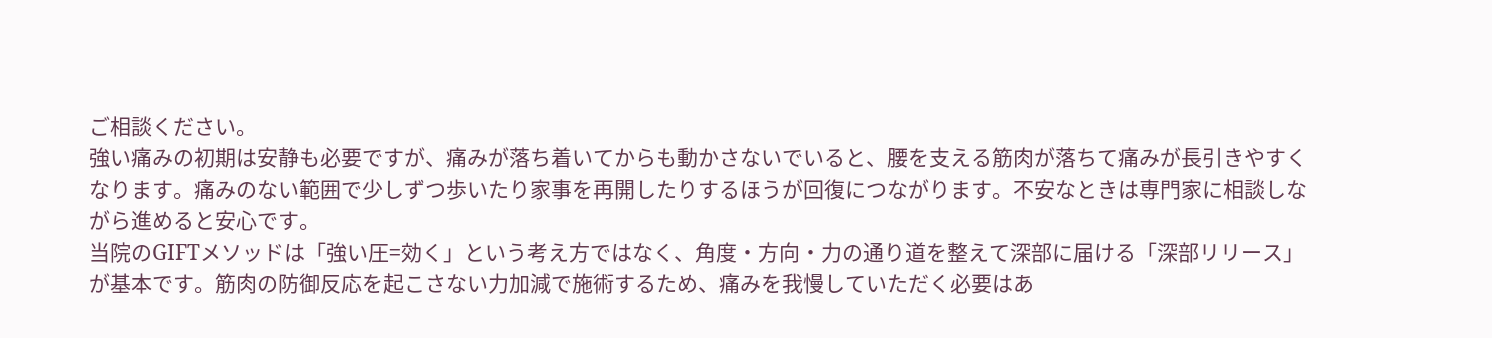ご相談ください。
強い痛みの初期は安静も必要ですが、痛みが落ち着いてからも動かさないでいると、腰を支える筋肉が落ちて痛みが長引きやすくなります。痛みのない範囲で少しずつ歩いたり家事を再開したりするほうが回復につながります。不安なときは専門家に相談しながら進めると安心です。
当院のGIFTメソッドは「強い圧=効く」という考え方ではなく、角度・方向・力の通り道を整えて深部に届ける「深部リリース」が基本です。筋肉の防御反応を起こさない力加減で施術するため、痛みを我慢していただく必要はあ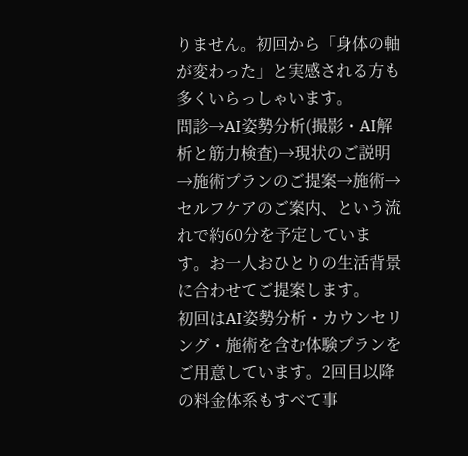りません。初回から「身体の軸が変わった」と実感される方も多くいらっしゃいます。
問診→AI姿勢分析(撮影・AI解析と筋力検査)→現状のご説明→施術プランのご提案→施術→セルフケアのご案内、という流れで約60分を予定しています。お一人おひとりの生活背景に合わせてご提案します。
初回はAI姿勢分析・カウンセリング・施術を含む体験プランをご用意しています。2回目以降の料金体系もすべて事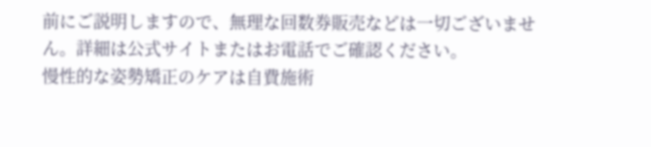前にご説明しますので、無理な回数券販売などは一切ございません。詳細は公式サイトまたはお電話でご確認ください。
慢性的な姿勢矯正のケアは自費施術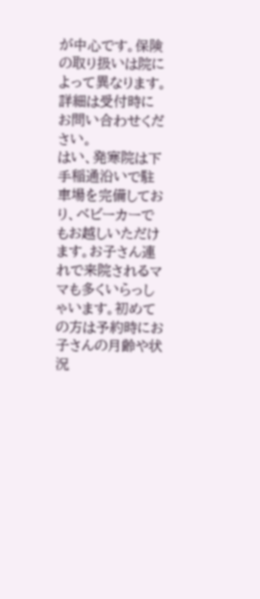が中心です。保険の取り扱いは院によって異なります。詳細は受付時にお問い合わせください。
はい、発寒院は下手稲通沿いで駐車場を完備しており、ベビーカーでもお越しいただけます。お子さん連れで来院されるママも多くいらっしゃいます。初めての方は予約時にお子さんの月齢や状況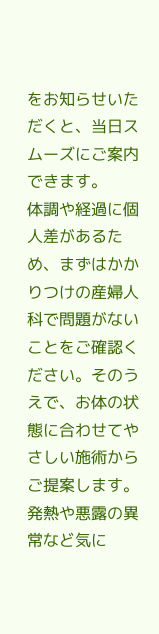をお知らせいただくと、当日スムーズにご案内できます。
体調や経過に個人差があるため、まずはかかりつけの産婦人科で問題がないことをご確認ください。そのうえで、お体の状態に合わせてやさしい施術からご提案します。発熱や悪露の異常など気に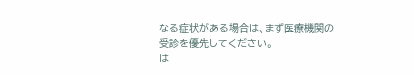なる症状がある場合は、まず医療機関の受診を優先してください。
は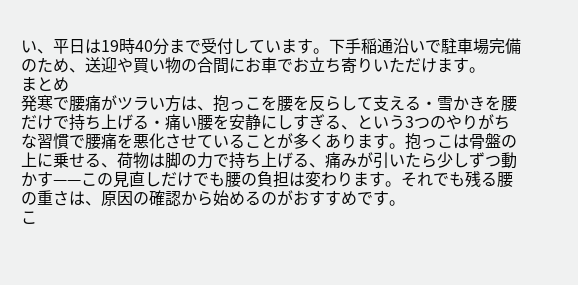い、平日は19時40分まで受付しています。下手稲通沿いで駐車場完備のため、送迎や買い物の合間にお車でお立ち寄りいただけます。
まとめ
発寒で腰痛がツラい方は、抱っこを腰を反らして支える・雪かきを腰だけで持ち上げる・痛い腰を安静にしすぎる、という3つのやりがちな習慣で腰痛を悪化させていることが多くあります。抱っこは骨盤の上に乗せる、荷物は脚の力で持ち上げる、痛みが引いたら少しずつ動かす——この見直しだけでも腰の負担は変わります。それでも残る腰の重さは、原因の確認から始めるのがおすすめです。
こ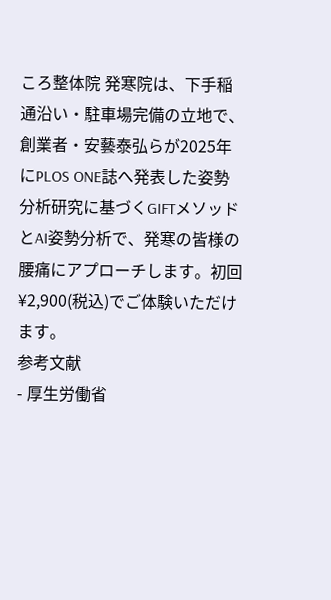ころ整体院 発寒院は、下手稲通沿い・駐車場完備の立地で、創業者・安藝泰弘らが2025年にPLOS ONE誌へ発表した姿勢分析研究に基づくGIFTメソッドとAI姿勢分析で、発寒の皆様の腰痛にアプローチします。初回¥2,900(税込)でご体験いただけます。
参考文献
- 厚生労働省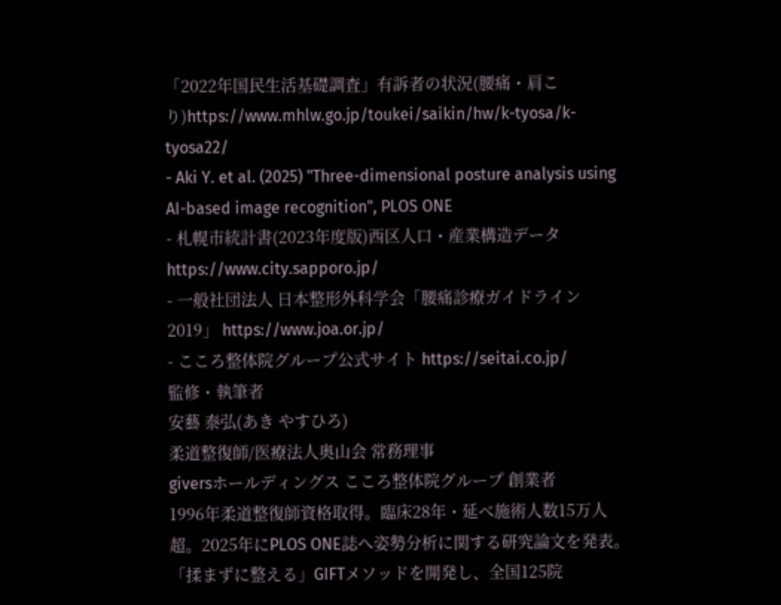「2022年国民生活基礎調査」有訴者の状況(腰痛・肩こり)https://www.mhlw.go.jp/toukei/saikin/hw/k-tyosa/k-tyosa22/
- Aki Y. et al. (2025) "Three-dimensional posture analysis using AI-based image recognition", PLOS ONE
- 札幌市統計書(2023年度版)西区人口・産業構造データ https://www.city.sapporo.jp/
- 一般社団法人 日本整形外科学会「腰痛診療ガイドライン2019」 https://www.joa.or.jp/
- こころ整体院グループ公式サイト https://seitai.co.jp/
監修・執筆者
安藝 泰弘(あき やすひろ)
柔道整復師/医療法人奥山会 常務理事
giversホールディングス こころ整体院グループ 創業者
1996年柔道整復師資格取得。臨床28年・延べ施術人数15万人超。2025年にPLOS ONE誌へ姿勢分析に関する研究論文を発表。「揉まずに整える」GIFTメソッドを開発し、全国125院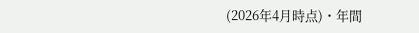(2026年4月時点)・年間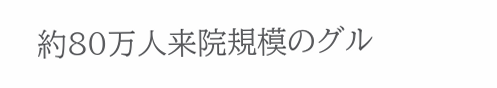約80万人来院規模のグル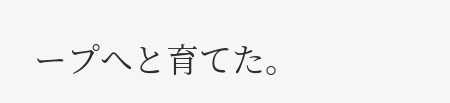ープへと育てた。